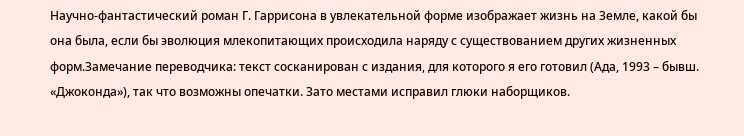Научно-фантастический роман Г. Гаррисона в увлекательной форме изображает жизнь на Земле, какой бы она была, если бы эволюция млекопитающих происходила наряду с существованием других жизненных форм.Замечание переводчика: текст сосканирован с издания, для которого я его готовил (Ада, 1993 – бывш. «Джоконда»), так что возможны опечатки. Зато местами исправил глюки наборщиков.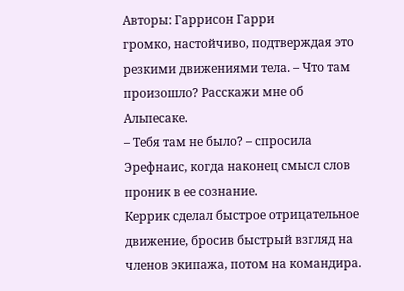Авторы: Гаррисон Гарри
громко, настойчиво, подтверждая это резкими движениями тела. – Что там произошло? Расскажи мне об Альпесаке.
– Тебя там не было? – спросила Эрефнаис, когда наконец смысл слов проник в ее сознание.
Керрик сделал быстрое отрицательное движение, бросив быстрый взгляд на членов экипажа, потом на командира.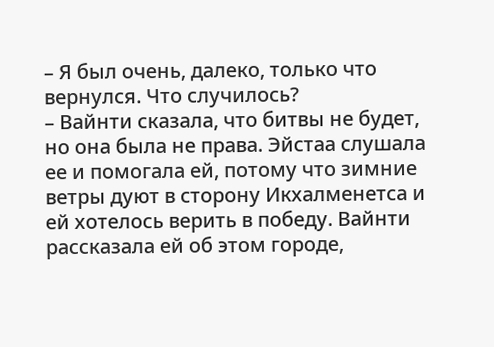– Я был очень, далеко, только что вернулся. Что случилось?
– Вайнти сказала, что битвы не будет, но она была не права. Эйстаа слушала ее и помогала ей, потому что зимние ветры дуют в сторону Икхалменетса и ей хотелось верить в победу. Вайнти рассказала ей об этом городе,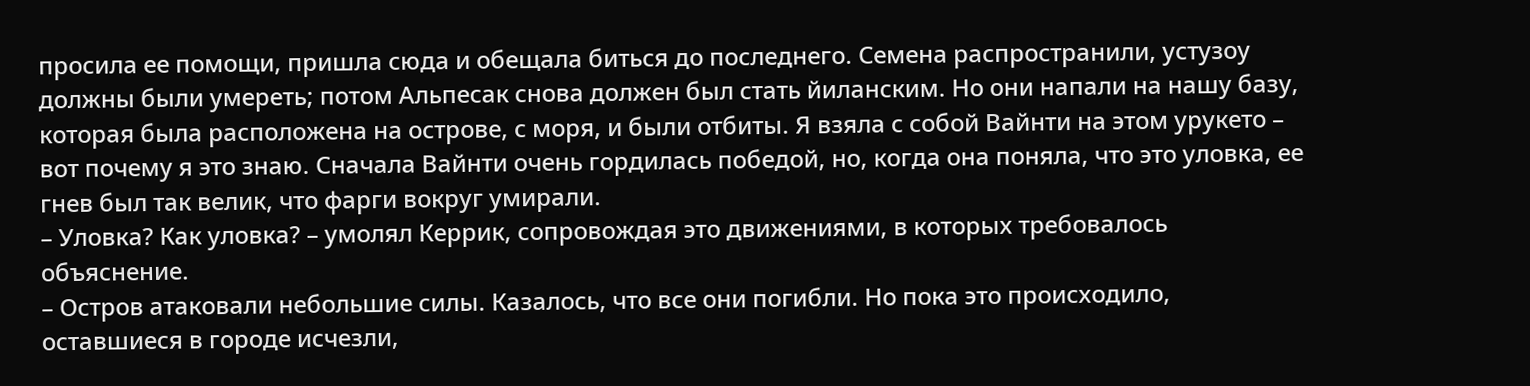просила ее помощи, пришла сюда и обещала биться до последнего. Семена распространили, устузоу должны были умереть; потом Альпесак снова должен был стать йиланским. Но они напали на нашу базу, которая была расположена на острове, с моря, и были отбиты. Я взяла с собой Вайнти на этом урукето – вот почему я это знаю. Сначала Вайнти очень гордилась победой, но, когда она поняла, что это уловка, ее гнев был так велик, что фарги вокруг умирали.
– Уловка? Как уловка? – умолял Керрик, сопровождая это движениями, в которых требовалось объяснение.
– Остров атаковали небольшие силы. Казалось, что все они погибли. Но пока это происходило, оставшиеся в городе исчезли,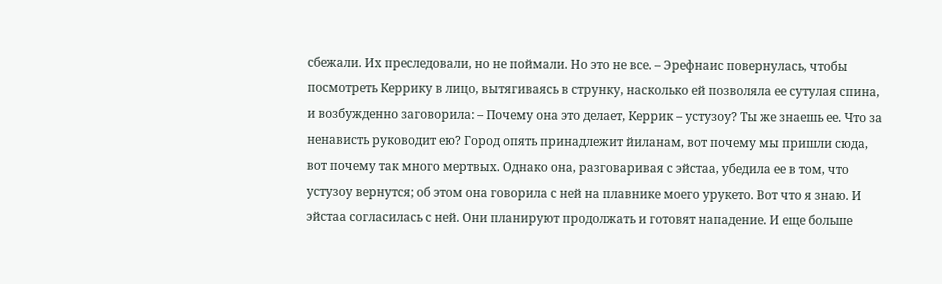сбежали. Их преследовали, но не поймали. Но это не все. – Эрефнаис повернулась, чтобы посмотреть Керрику в лицо, вытягиваясь в струнку, насколько ей позволяла ее сутулая спина, и возбужденно заговорила: – Почему она это делает, Керрик – устузоу? Ты же знаешь ее. Что за ненависть руководит ею? Город опять принадлежит йиланам, вот почему мы пришли сюда, вот почему так много мертвых. Однако она, разговаривая с эйстаа, убедила ее в том, что устузоу вернутся; об этом она говорила с ней на плавнике моего урукето. Вот что я знаю. И эйстаа согласилась с ней. Они планируют продолжать и готовят нападение. И еще больше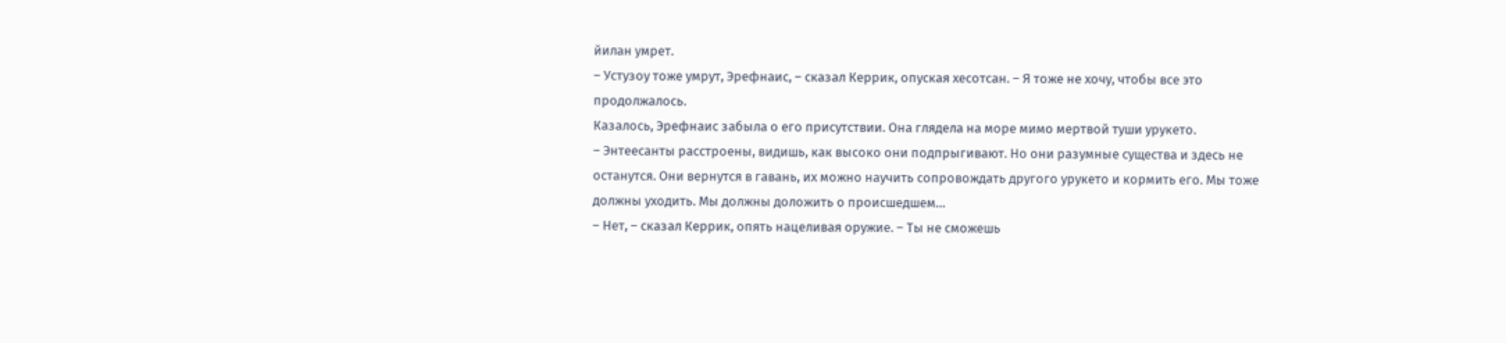йилан умрет.
– Устузоу тоже умрут, Эрефнаис, – сказал Керрик, опуская хесотсан. – Я тоже не хочу, чтобы все это продолжалось.
Казалось, Эрефнаис забыла о его присутствии. Она глядела на море мимо мертвой туши урукето.
– Энтеесанты расстроены, видишь, как высоко они подпрыгивают. Но они разумные существа и здесь не останутся. Они вернутся в гавань, их можно научить сопровождать другого урукето и кормить его. Мы тоже должны уходить. Мы должны доложить о происшедшем…
– Нет, – сказал Керрик, опять нацеливая оружие. – Ты не сможешь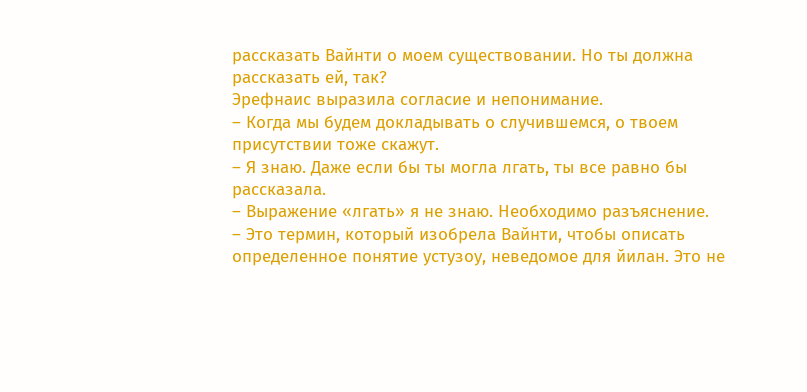рассказать Вайнти о моем существовании. Но ты должна рассказать ей, так?
Эрефнаис выразила согласие и непонимание.
– Когда мы будем докладывать о случившемся, о твоем присутствии тоже скажут.
– Я знаю. Даже если бы ты могла лгать, ты все равно бы рассказала.
– Выражение «лгать» я не знаю. Необходимо разъяснение.
– Это термин, который изобрела Вайнти, чтобы описать определенное понятие устузоу, неведомое для йилан. Это не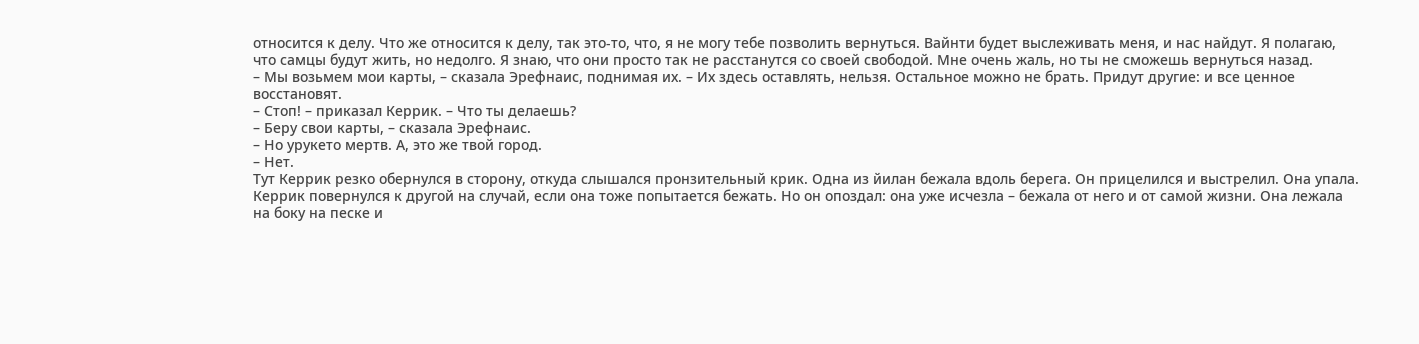относится к делу. Что же относится к делу, так это-то, что, я не могу тебе позволить вернуться. Вайнти будет выслеживать меня, и нас найдут. Я полагаю, что самцы будут жить, но недолго. Я знаю, что они просто так не расстанутся со своей свободой. Мне очень жаль, но ты не сможешь вернуться назад.
– Мы возьмем мои карты, – сказала Эрефнаис, поднимая их. – Их здесь оставлять, нельзя. Остальное можно не брать. Придут другие: и все ценное восстановят.
– Стоп! – приказал Керрик. – Что ты делаешь?
– Беру свои карты, – сказала Эрефнаис.
– Но урукето мертв. А, это же твой город.
– Нет.
Тут Керрик резко обернулся в сторону, откуда слышался пронзительный крик. Одна из йилан бежала вдоль берега. Он прицелился и выстрелил. Она упала. Керрик повернулся к другой на случай, если она тоже попытается бежать. Но он опоздал: она уже исчезла – бежала от него и от самой жизни. Она лежала на боку на песке и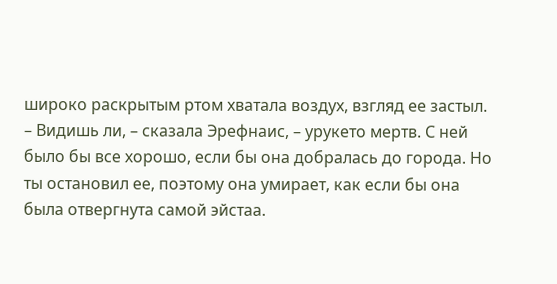широко раскрытым ртом хватала воздух, взгляд ее застыл.
– Видишь ли, – сказала Эрефнаис, – урукето мертв. С ней было бы все хорошо, если бы она добралась до города. Но ты остановил ее, поэтому она умирает, как если бы она была отвергнута самой эйстаа.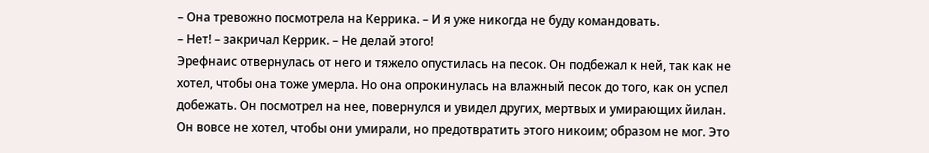– Она тревожно посмотрела на Керрика. – И я уже никогда не буду командовать.
– Нет! – закричал Керрик. – Не делай этого!
Эрефнаис отвернулась от него и тяжело опустилась на песок. Он подбежал к ней, так как не хотел, чтобы она тоже умерла. Но она опрокинулась на влажный песок до того, как он успел добежать. Он посмотрел на нее, повернулся и увидел других, мертвых и умирающих йилан. Он вовсе не хотел, чтобы они умирали, но предотвратить этого никоим; образом не мог. Это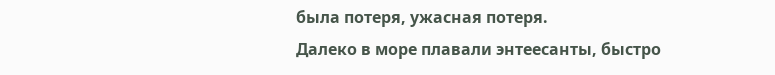была потеря, ужасная потеря.
Далеко в море плавали энтеесанты, быстро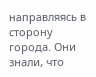направляясь в сторону города. Они знали, что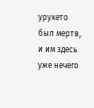урукето был мертв, и им здесь уже нечего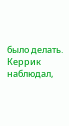было делать.
Керрик наблюдал,